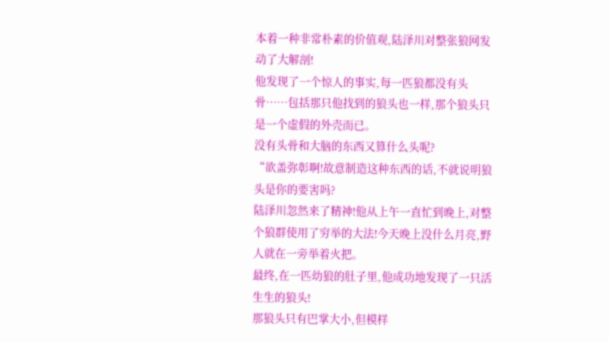本着一种非常朴素的价值观,陆泽川对整张狼网发动了大解剖!
他发现了一个惊人的事实,每一匹狼都没有头骨……包括那只他找到的狼头也一样,那个狼头只是一个虚假的外壳而已。
没有头骨和大脑的东西又算什么头呢?
“欲盖弥彰啊!故意制造这种东西的话,不就说明狼头是你的要害吗?
陆泽川忽然来了精神!他从上午一直忙到晚上,对整个狼群使用了穷举的大法!今天晚上没什么月亮,野人就在一旁举着火把。
最终,在一匹幼狼的肚子里,他成功地发现了一只活生生的狼头!
那狼头只有巴掌大小,但模样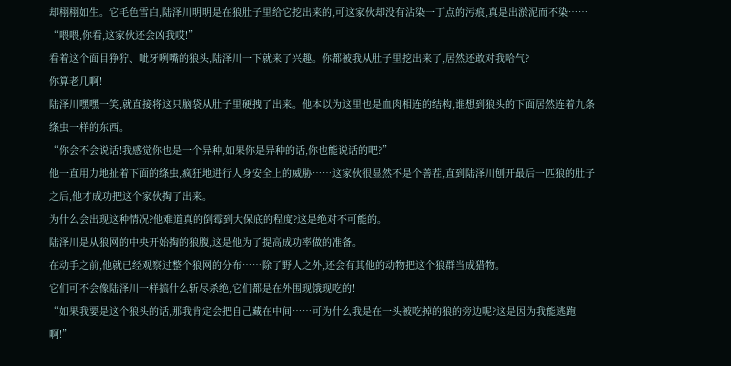却栩栩如生。它毛色雪白,陆泽川明明是在狼肚子里给它挖出来的,可这家伙却没有沾染一丁点的污痕,真是出淤泥而不染……
“喂喂,你看,这家伙还会凶我哎!”
看着这个面目狰狞、呲牙咧嘴的狼头,陆泽川一下就来了兴趣。你都被我从肚子里挖出来了,居然还敢对我哈气?
你算老几啊!
陆泽川嘿嘿一笑,就直接将这只脑袋从肚子里硬拽了出来。他本以为这里也是血肉相连的结构,谁想到狼头的下面居然连着九条绦虫一样的东西。
“你会不会说话!我感觉你也是一个异种,如果你是异种的话,你也能说话的吧?”
他一直用力地扯着下面的绦虫,疯狂地进行人身安全上的威胁……这家伙很显然不是个善茬,直到陆泽川刨开最后一匹狼的肚子之后,他才成功把这个家伙掏了出来。
为什么会出现这种情况?他难道真的倒霉到大保底的程度?这是绝对不可能的。
陆泽川是从狼网的中央开始掏的狼腹,这是他为了提高成功率做的准备。
在动手之前,他就已经观察过整个狼网的分布……除了野人之外,还会有其他的动物把这个狼群当成猎物。
它们可不会像陆泽川一样搞什么斩尽杀绝,它们都是在外围现饿现吃的!
“如果我要是这个狼头的话,那我肯定会把自己藏在中间……可为什么我是在一头被吃掉的狼的旁边呢?这是因为我能逃跑啊!”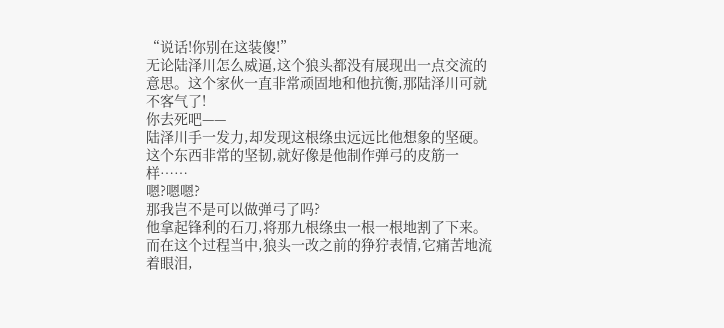“说话!你别在这装傻!”
无论陆泽川怎么威逼,这个狼头都没有展现出一点交流的意思。这个家伙一直非常顽固地和他抗衡,那陆泽川可就不客气了!
你去死吧——
陆泽川手一发力,却发现这根绦虫远远比他想象的坚硬。这个东西非常的坚韧,就好像是他制作弹弓的皮筋一样……
嗯?嗯嗯?
那我岂不是可以做弹弓了吗?
他拿起锋利的石刀,将那九根绦虫一根一根地割了下来。而在这个过程当中,狼头一改之前的狰狞表情,它痛苦地流着眼泪,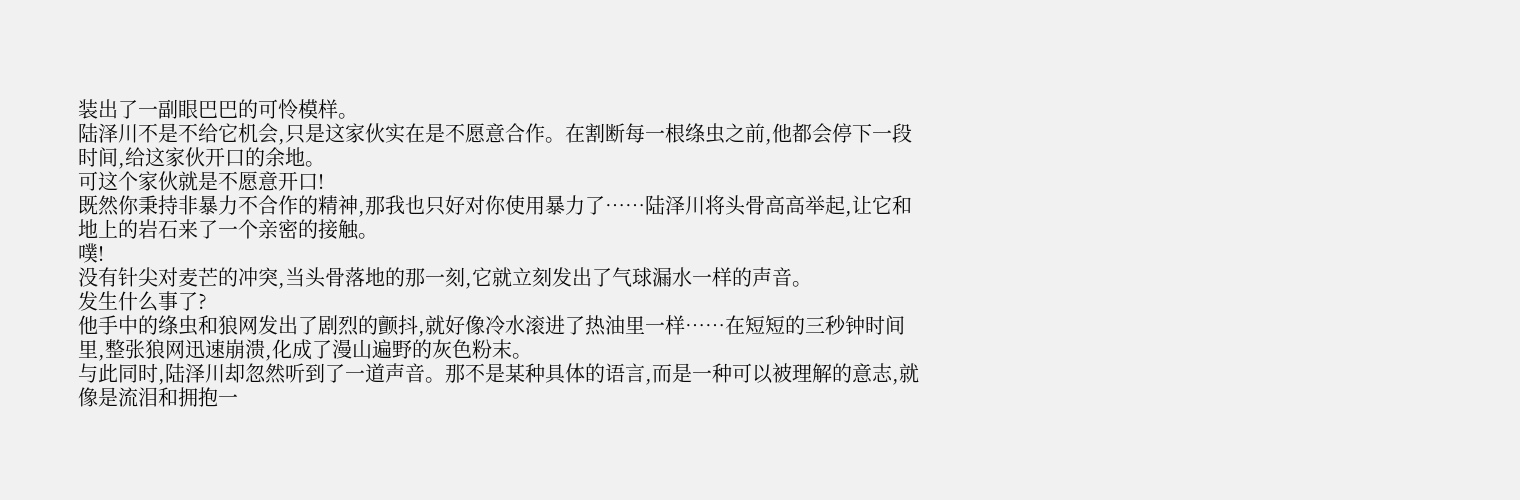装出了一副眼巴巴的可怜模样。
陆泽川不是不给它机会,只是这家伙实在是不愿意合作。在割断每一根绦虫之前,他都会停下一段时间,给这家伙开口的余地。
可这个家伙就是不愿意开口!
既然你秉持非暴力不合作的精神,那我也只好对你使用暴力了……陆泽川将头骨高高举起,让它和地上的岩石来了一个亲密的接触。
噗!
没有针尖对麦芒的冲突,当头骨落地的那一刻,它就立刻发出了气球漏水一样的声音。
发生什么事了?
他手中的绦虫和狼网发出了剧烈的颤抖,就好像冷水滚进了热油里一样……在短短的三秒钟时间里,整张狼网迅速崩溃,化成了漫山遍野的灰色粉末。
与此同时,陆泽川却忽然听到了一道声音。那不是某种具体的语言,而是一种可以被理解的意志,就像是流泪和拥抱一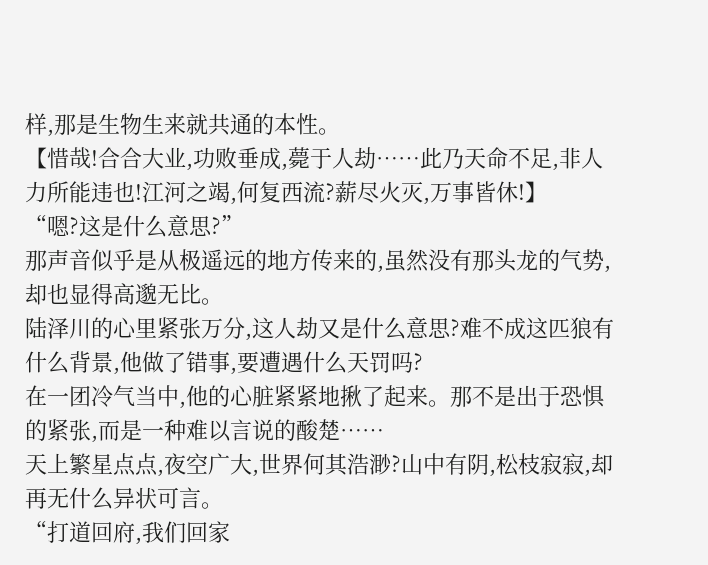样,那是生物生来就共通的本性。
【惜哉!合合大业,功败垂成,薨于人劫……此乃天命不足,非人力所能违也!江河之竭,何复西流?薪尽火灭,万事皆休!】
“嗯?这是什么意思?”
那声音似乎是从极遥远的地方传来的,虽然没有那头龙的气势,却也显得高邈无比。
陆泽川的心里紧张万分,这人劫又是什么意思?难不成这匹狼有什么背景,他做了错事,要遭遇什么天罚吗?
在一团冷气当中,他的心脏紧紧地揪了起来。那不是出于恐惧的紧张,而是一种难以言说的酸楚……
天上繁星点点,夜空广大,世界何其浩渺?山中有阴,松枝寂寂,却再无什么异状可言。
“打道回府,我们回家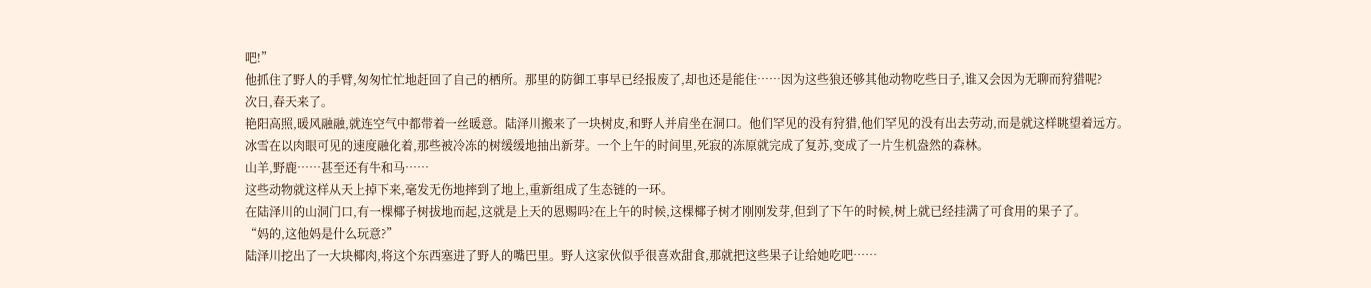吧!”
他抓住了野人的手臂,匆匆忙忙地赶回了自己的栖所。那里的防御工事早已经报废了,却也还是能住……因为这些狼还够其他动物吃些日子,谁又会因为无聊而狩猎呢?
次日,春天来了。
艳阳高照,暖风融融,就连空气中都带着一丝暖意。陆泽川搬来了一块树皮,和野人并肩坐在洞口。他们罕见的没有狩猎,他们罕见的没有出去劳动,而是就这样眺望着远方。
冰雪在以肉眼可见的速度融化着,那些被冷冻的树缓缓地抽出新芽。一个上午的时间里,死寂的冻原就完成了复苏,变成了一片生机盎然的森林。
山羊,野鹿……甚至还有牛和马……
这些动物就这样从天上掉下来,毫发无伤地摔到了地上,重新组成了生态链的一环。
在陆泽川的山洞门口,有一棵椰子树拔地而起,这就是上天的恩赐吗?在上午的时候,这棵椰子树才刚刚发芽,但到了下午的时候,树上就已经挂满了可食用的果子了。
“妈的,这他妈是什么玩意?”
陆泽川挖出了一大块椰肉,将这个东西塞进了野人的嘴巴里。野人这家伙似乎很喜欢甜食,那就把这些果子让给她吃吧……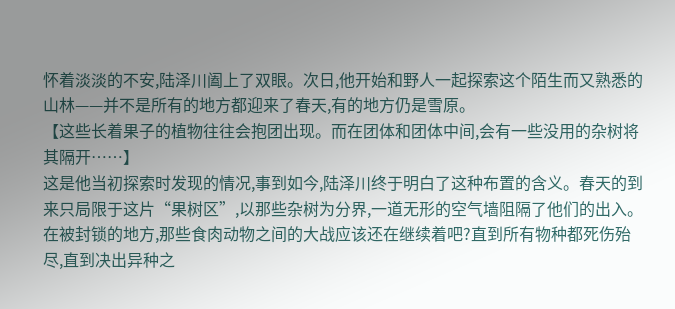怀着淡淡的不安,陆泽川阖上了双眼。次日,他开始和野人一起探索这个陌生而又熟悉的山林——并不是所有的地方都迎来了春天,有的地方仍是雪原。
【这些长着果子的植物往往会抱团出现。而在团体和团体中间,会有一些没用的杂树将其隔开……】
这是他当初探索时发现的情况,事到如今,陆泽川终于明白了这种布置的含义。春天的到来只局限于这片“果树区”,以那些杂树为分界,一道无形的空气墙阻隔了他们的出入。
在被封锁的地方,那些食肉动物之间的大战应该还在继续着吧?直到所有物种都死伤殆尽,直到决出异种之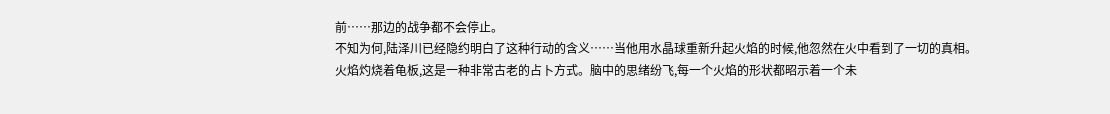前……那边的战争都不会停止。
不知为何,陆泽川已经隐约明白了这种行动的含义……当他用水晶球重新升起火焰的时候,他忽然在火中看到了一切的真相。
火焰灼烧着龟板,这是一种非常古老的占卜方式。脑中的思绪纷飞,每一个火焰的形状都昭示着一个未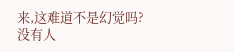来,这难道不是幻觉吗?
没有人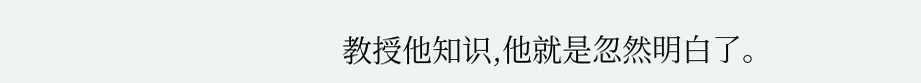教授他知识,他就是忽然明白了。